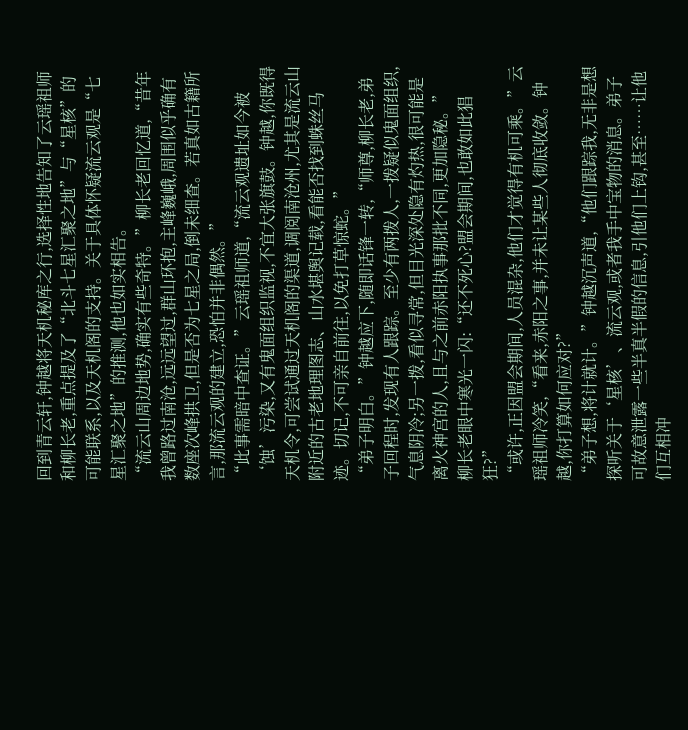回到青云轩,钟越将天机秘库之行,选择性地告知了云瑶祖师和柳长老,重点提及了“北斗七星汇聚之地”与“星核”的可能联系,以及天机阁的支持。关于具体怀疑流云观是“七星汇聚之地”的推测,他也如实相告。
“流云山周边地势,确实有些奇特。”柳长老回忆道,“昔年我曾路过南沧,远远望过,群山环抱,主峰巍峨,周围似乎确有数座次峰拱卫,但是否为七星之局,倒未细查。若真如古籍所言,那流云观的建立,恐怕并非偶然。”
“此事需暗中查证。”云瑶祖师道,“流云观遗址如今被‘蚀’污染,又有鬼面组织监视,不宜大张旗鼓。钟越,你既得天机令,可尝试通过天机阁的渠道,调阅南沧州,尤其是流云山附近的古老地理图志、山水堪舆记载,看能否找到蛛丝马迹。切记,不可亲自前往,以免打草惊蛇。”
“弟子明白。”钟越应下,随即话锋一转,“师尊,柳长老,弟子回程时,发现有人跟踪。至少有两拨人,一拨疑似鬼面组织,气息阴冷;另一拨,看似寻常,但目光深处隐有灼热,很可能是离火神宫的人,且与之前赤阳执事那批不同,更加隐秘。”
柳长老眼中寒光一闪:“还不死心?盟会期间,也敢如此猖狂?”
“或许,正因盟会期间,人员混杂,他们才觉得有机可乘。”云瑶祖师冷笑,“看来,赤阳之事,并未让某些人彻底收敛。钟越,你打算如何应对?”
“弟子想,将计就计。”钟越沉声道,“他们跟踪我,无非是想探听关于‘星核’、流云观,或者我手中宝物的消息。弟子可故意泄露一些半真半假的信息,引他们上钩,甚至……让他们互相冲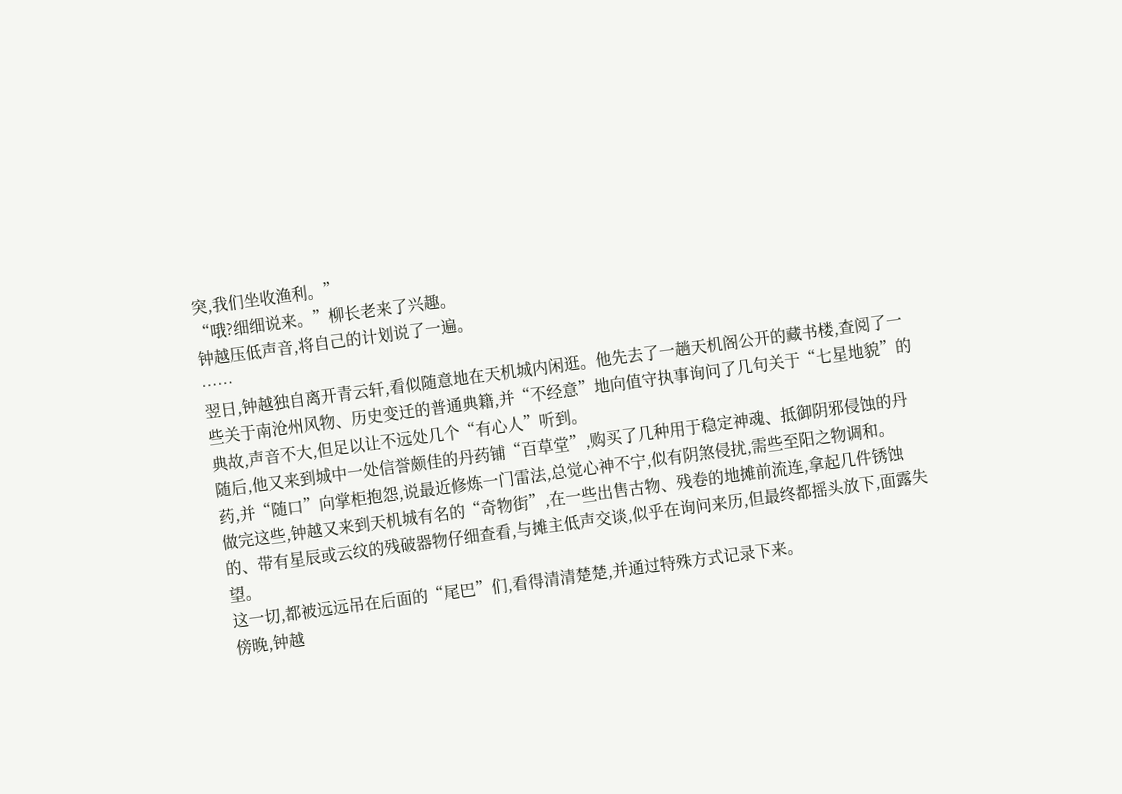突,我们坐收渔利。”
“哦?细细说来。”柳长老来了兴趣。
钟越压低声音,将自己的计划说了一遍。
……
翌日,钟越独自离开青云轩,看似随意地在天机城内闲逛。他先去了一趟天机阁公开的藏书楼,查阅了一些关于南沧州风物、历史变迁的普通典籍,并“不经意”地向值守执事询问了几句关于“七星地貌”的典故,声音不大,但足以让不远处几个“有心人”听到。
随后,他又来到城中一处信誉颇佳的丹药铺“百草堂”,购买了几种用于稳定神魂、抵御阴邪侵蚀的丹药,并“随口”向掌柜抱怨,说最近修炼一门雷法,总觉心神不宁,似有阴煞侵扰,需些至阳之物调和。
做完这些,钟越又来到天机城有名的“奇物街”,在一些出售古物、残卷的地摊前流连,拿起几件锈蚀的、带有星辰或云纹的残破器物仔细查看,与摊主低声交谈,似乎在询问来历,但最终都摇头放下,面露失望。
这一切,都被远远吊在后面的“尾巴”们,看得清清楚楚,并通过特殊方式记录下来。
傍晚,钟越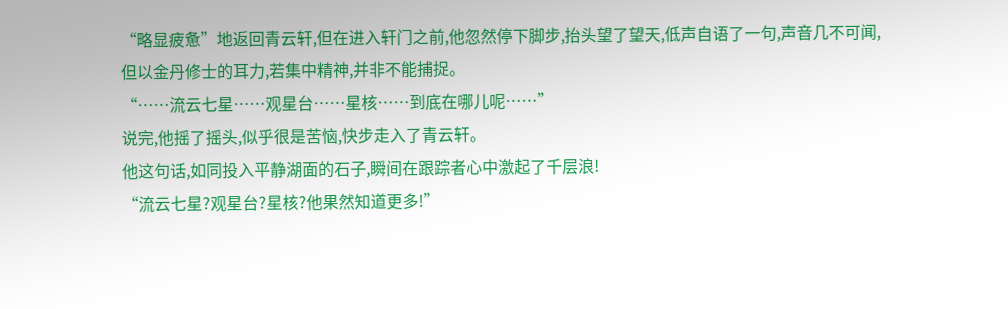“略显疲惫”地返回青云轩,但在进入轩门之前,他忽然停下脚步,抬头望了望天,低声自语了一句,声音几不可闻,但以金丹修士的耳力,若集中精神,并非不能捕捉。
“……流云七星……观星台……星核……到底在哪儿呢……”
说完,他摇了摇头,似乎很是苦恼,快步走入了青云轩。
他这句话,如同投入平静湖面的石子,瞬间在跟踪者心中激起了千层浪!
“流云七星?观星台?星核?他果然知道更多!”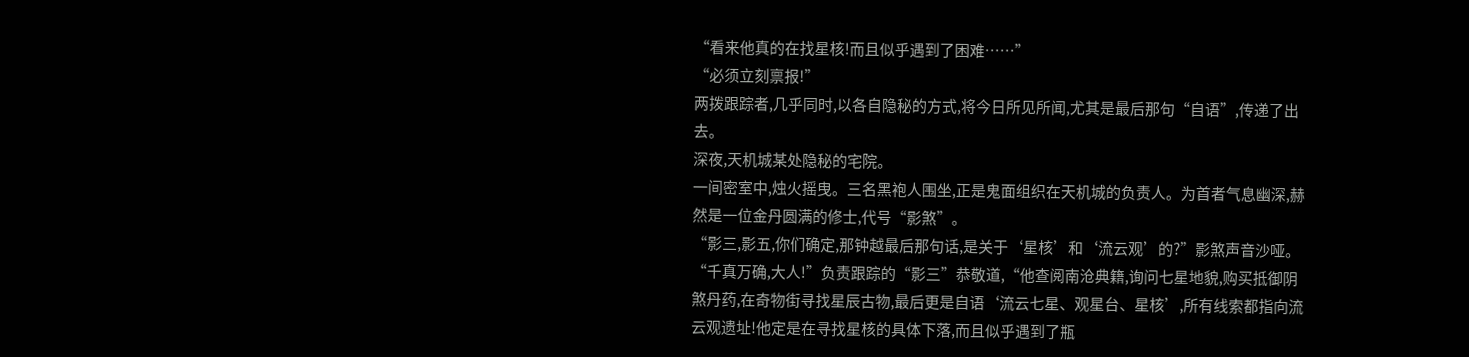“看来他真的在找星核!而且似乎遇到了困难……”
“必须立刻禀报!”
两拨跟踪者,几乎同时,以各自隐秘的方式,将今日所见所闻,尤其是最后那句“自语”,传递了出去。
深夜,天机城某处隐秘的宅院。
一间密室中,烛火摇曳。三名黑袍人围坐,正是鬼面组织在天机城的负责人。为首者气息幽深,赫然是一位金丹圆满的修士,代号“影煞”。
“影三,影五,你们确定,那钟越最后那句话,是关于‘星核’和‘流云观’的?”影煞声音沙哑。
“千真万确,大人!”负责跟踪的“影三”恭敬道,“他查阅南沧典籍,询问七星地貌,购买抵御阴煞丹药,在奇物街寻找星辰古物,最后更是自语‘流云七星、观星台、星核’,所有线索都指向流云观遗址!他定是在寻找星核的具体下落,而且似乎遇到了瓶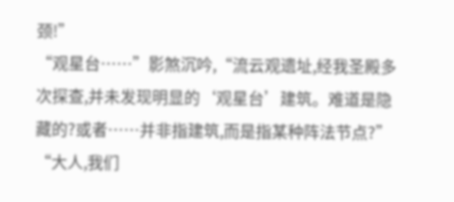颈!”
“观星台……”影煞沉吟,“流云观遗址,经我圣殿多次探查,并未发现明显的‘观星台’建筑。难道是隐藏的?或者……并非指建筑,而是指某种阵法节点?”
“大人,我们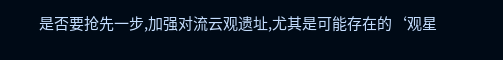是否要抢先一步,加强对流云观遗址,尤其是可能存在的‘观星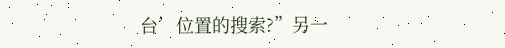台’位置的搜索?”另一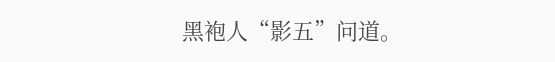黑袍人“影五”问道。